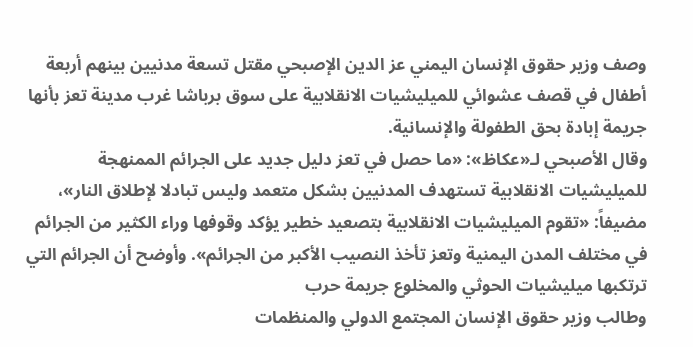وصف وزير حقوق الإنسان اليمني عز الدين الإصبحي مقتل تسعة مدنيين بينهم أربعة أطفال في قصف عشوائي للميليشيات الانقلابية على سوق برباشا غرب مدينة تعز بأنها جريمة إبادة بحق الطفولة والإنسانية.
وقال الأصبحي لـ«عكاظ»: «ما حصل في تعز دليل جديد على الجرائم الممنهجة للميليشيات الانقلابية تستهدف المدنيين بشكل متعمد وليس تبادلا لإطلاق النار»، مضيفاً: «تقوم الميليشيات الانقلابية بتصعيد خطير يؤكد وقوفها وراء الكثير من الجرائم في مختلف المدن اليمنية وتعز تأخذ النصيب الأكبر من الجرائم». وأوضح أن الجرائم التي ترتكبها ميليشيات الحوثي والمخلوع جريمة حرب
وطالب وزير حقوق الإنسان المجتمع الدولي والمنظمات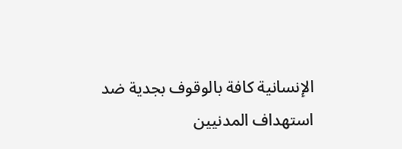الإنسانية كافة بالوقوف بجدية ضد استهداف المدنيين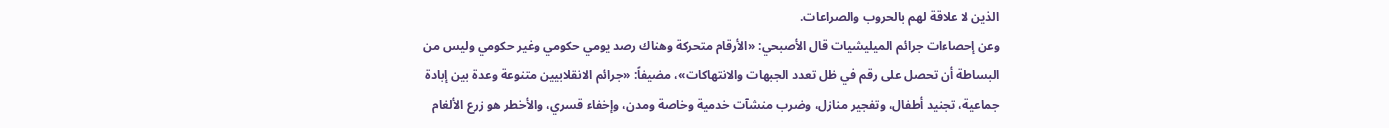الذين لا علاقة لهم بالحروب والصراعات.
وعن إحصاءات جرائم الميليشيات قال الأصبحي: «الأرقام متحركة وهناك رصد يومي حكومي وغير حكومي وليس من البساطة أن تحصل على رقم في ظل تعدد الجبهات والانتهاكات»، مضيفاً: «جرائم الانقلابيين متنوعة وعدة بين إبادة جماعية، تجنيد أطفال، وتفجير منازل، وضرب منشآت خدمية وخاصة ومدن، وإخفاء قسري، والأخطر هو زرع الألغام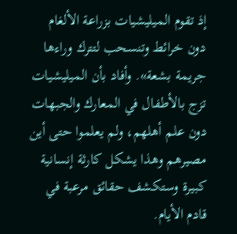إذ تقوم الميليشيات بزراعة الألغام دون خرائط وتنسحب لتترك وراءها جريمة بشعة». وأفاد بأن الميليشيات تزج بالأطفال في المعارك والجبهات دون علم أهلهم، ولم يعلموا حتى أين مصيرهم وهذا يشكل كارثة إنسانية كبيرة وستكشف حقائق مرعبة في قادم الأيام.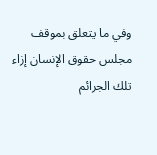وفي ما يتعلق بموقف مجلس حقوق الإنسان إزاء تلك الجرائم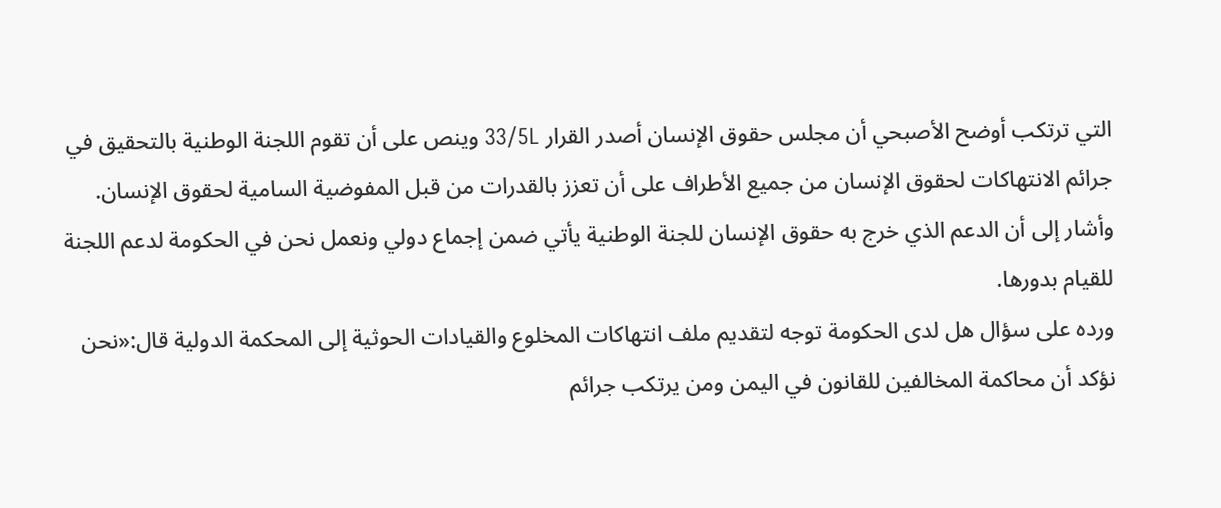التي ترتكب أوضح الأصبحي أن مجلس حقوق الإنسان أصدر القرار 33/5L وينص على أن تقوم اللجنة الوطنية بالتحقيق في جرائم الانتهاكات لحقوق الإنسان من جميع الأطراف على أن تعزز بالقدرات من قبل المفوضية السامية لحقوق الإنسان.
وأشار إلى أن الدعم الذي خرج به حقوق الإنسان للجنة الوطنية يأتي ضمن إجماع دولي ونعمل نحن في الحكومة لدعم اللجنة للقيام بدورها.
ورده على سؤال هل لدى الحكومة توجه لتقديم ملف انتهاكات المخلوع والقيادات الحوثية إلى المحكمة الدولية قال:«نحن نؤكد أن محاكمة المخالفين للقانون في اليمن ومن يرتكب جرائم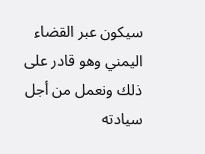سيكون عبر القضاء اليمني وهو قادر على ذلك ونعمل من أجل سيادته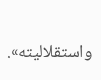واستقلاليته».